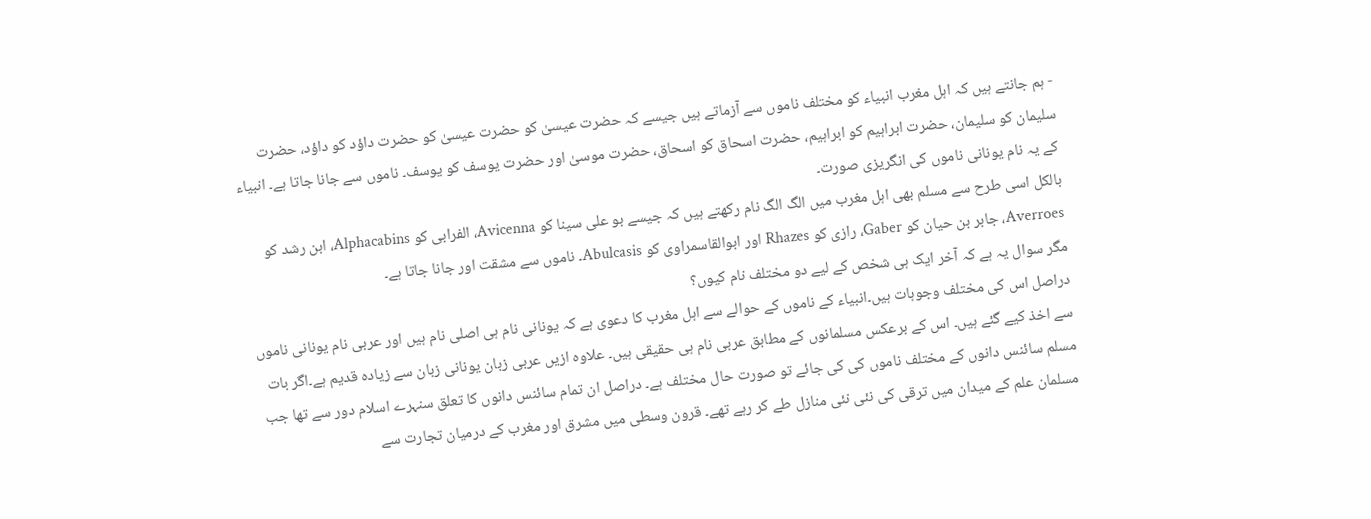- ہم جانتے ہیں کہ اہل مغرب انبیاء کو مختلف ناموں سے آزماتے ہیں جیسے کہ حضرت عیسیٰ کو حضرت عیسیٰ کو حضرت داؤد کو داؤد، حضرت سلیمان کو سلیمان، حضرت ابراہیم کو ابراہیم، حضرت اسحاق کو اسحاق، حضرت موسیٰ اور حضرت یوسف کو یوسف۔ ناموں سے جانا جاتا ہے۔ انبیاء کے یہ نام یونانی ناموں کی انگریزی صورت۔
بالکل اسی طرح سے مسلم بھی اہل مغرب میں الگ الگ نام رکھتے ہیں کہ جیسے بو علی سینا کو Avicenna، الفرابی کو Alphacabins، ابن رشد کو Averroes، جابر بن حیان کو Gaber، رازی کو Rhazes اور ابوالقاسمراوی کو Abulcasis۔ ناموں سے مشقت اور جانا جاتا ہے۔
مگر سوال یہ ہے کہ آخر ایک ہی شخص کے لیے دو مختلف نام کیوں؟
دراصل اس کی مختلف وجوہات ہیں۔انبیاء کے ناموں کے حوالے سے اہل مغرب کا دعوی ہے کہ یونانی نام ہی اصلی نام ہیں اور عربی نام یونانی ناموں سے اخذ کیے گئے ہیں۔ اس کے برعکس مسلمانوں کے مطابق عربی نام ہی حقیقی ہیں۔ علاوہ ازیں عربی زبان یونانی زبان سے زیادہ قدیم ہے۔اگر بات مسلم سائنس دانوں کے مختلف ناموں کی کی جائے تو صورت حال مختلف ہے۔ دراصل ان تمام سائنس دانوں کا تعلق سنہرے اسلام دور سے تھا جب مسلمان علم کے میدان میں ترقی کی نئی نئی منازل طے کر رہے تھے۔ قرون وسطی میں مشرق اور مغرب کے درمیان تجارت سے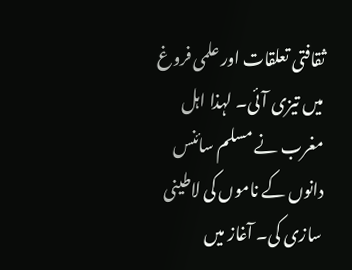ثقافتی تعلقات اور علمی فروغ میں تیزی آئی۔ لہذا اہل مغرب نے مسلم سائنس دانوں کے ناموں کی لاطینی سازی کی۔ آغاز میں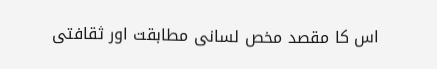اس کا مقصد مخص لسانی مطابقت اور ثقافتی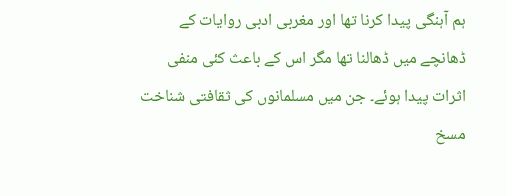ہم آہنگی پیدا کرنا تھا اور مغربی ادبی روایات کے ڈھانچے میں ڈھالنا تھا مگر اس کے باعث کئی منفی اثرات پیدا ہوئے۔ جن میں مسلمانوں کی ثقافتی شناخت مسخ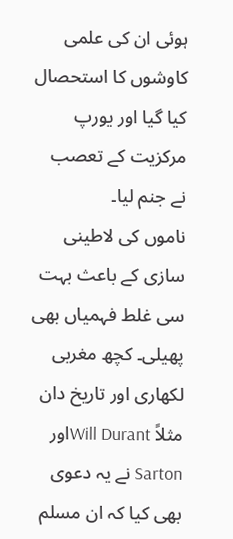ہوئی ان کی علمی کاوشوں کا استحصال کیا گیا اور یورپ مرکزیت کے تعصب نے جنم لیا۔
ناموں کی لاطینی سازی کے باعث بہت سی غلط فہمیاں بھی پھیلی۔ کچھ مغربی لکھاری اور تاریخ دان مثلاً Will Durantاور Sarton نے یہ دعوی بھی کیا کہ ان مسلم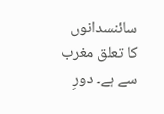سائنسدانوں کا تعلق مغرب سے ہے۔ دورِ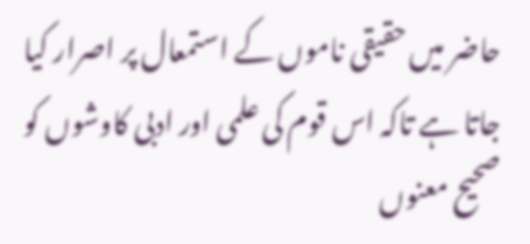حاضر میں حقیقی ناموں کے استمعال پر اصرار کیا جاتا ہے تاکہ اس قوم کی علمی اور ادبی کاوشوں کو صحیح معنوں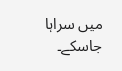میں سراہا جاسکے۔